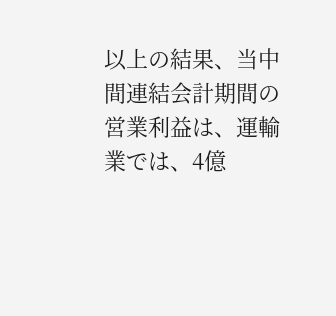以上の結果、当中間連結会計期間の営業利益は、運輸業では、4億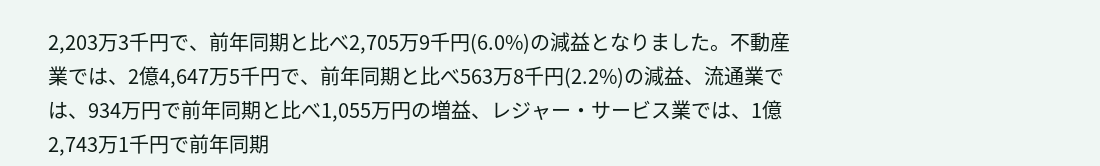2,203万3千円で、前年同期と比べ2,705万9千円(6.0%)の減益となりました。不動産業では、2億4,647万5千円で、前年同期と比べ563万8千円(2.2%)の減益、流通業では、934万円で前年同期と比べ1,055万円の増益、レジャー・サービス業では、1億2,743万1千円で前年同期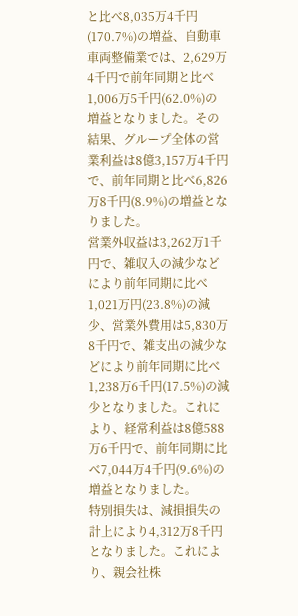と比べ8,035万4千円(170.7%)の増益、自動車車両整備業では、2,629万4千円で前年同期と比べ1,006万5千円(62.0%)の増益となりました。その結果、グループ全体の営業利益は8億3,157万4千円で、前年同期と比べ6,826万8千円(8.9%)の増益となりました。
営業外収益は3,262万1千円で、雑収入の減少などにより前年同期に比べ1,021万円(23.8%)の減少、営業外費用は5,830万8千円で、雑支出の減少などにより前年同期に比べ1,238万6千円(17.5%)の減少となりました。これにより、経常利益は8億588万6千円で、前年同期に比べ7,044万4千円(9.6%)の増益となりました。
特別損失は、減損損失の計上により4,312万8千円となりました。これにより、親会社株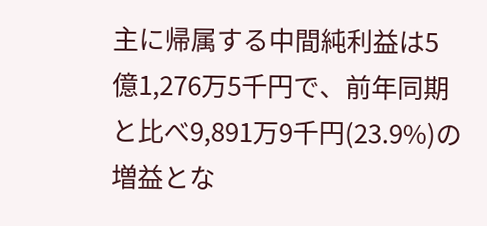主に帰属する中間純利益は5億1,276万5千円で、前年同期と比べ9,891万9千円(23.9%)の増益とな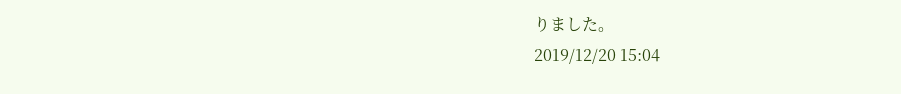りました。
2019/12/20 15:04